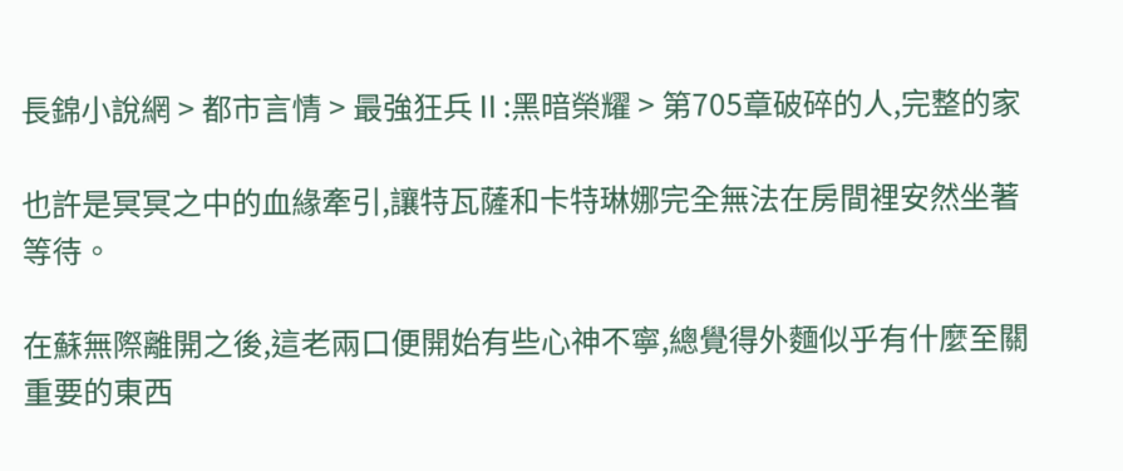長錦小說網 > 都市言情 > 最強狂兵Ⅱ:黑暗榮耀 > 第705章破碎的人,完整的家

也許是冥冥之中的血緣牽引,讓特瓦薩和卡特琳娜完全無法在房間裡安然坐著等待。

在蘇無際離開之後,這老兩口便開始有些心神不寧,總覺得外麵似乎有什麼至關重要的東西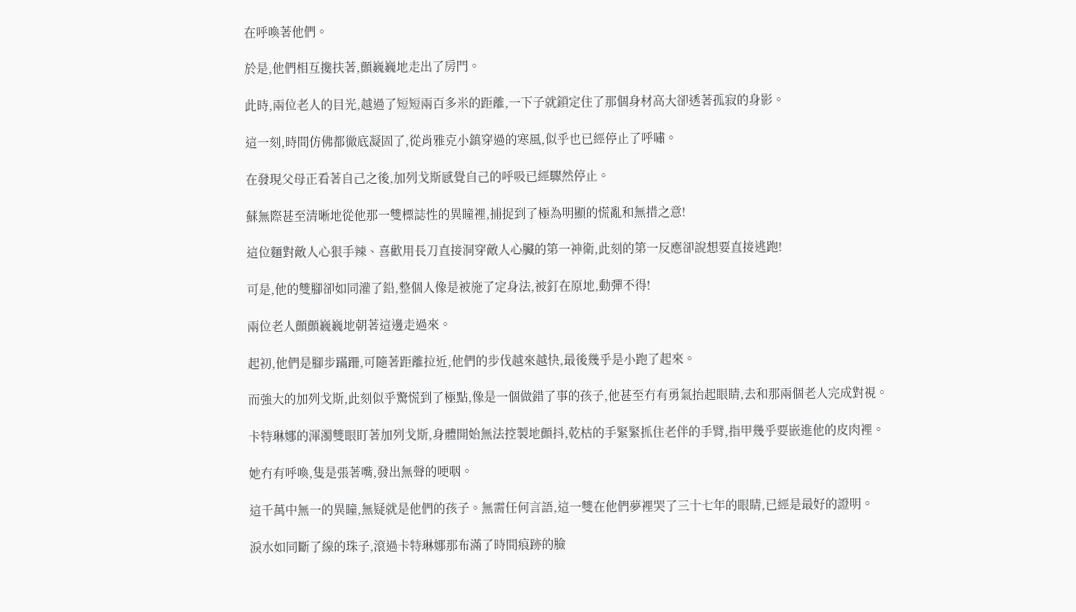在呼喚著他們。

於是,他們相互攙扶著,顫巍巍地走出了房門。

此時,兩位老人的目光,越過了短短兩百多米的距離,一下子就鎖定住了那個身材高大卻透著孤寂的身影。

這一刻,時間仿佛都徹底凝固了,從肖雅克小鎮穿過的寒風,似乎也已經停止了呼嘯。

在發現父母正看著自己之後,加列戈斯感覺自己的呼吸已經驟然停止。

蘇無際甚至清晰地從他那一雙標誌性的異瞳裡,捕捉到了極為明顯的慌亂和無措之意!

這位麵對敵人心狠手辣、喜歡用長刀直接洞穿敵人心臟的第一神衛,此刻的第一反應卻說想要直接逃跑!

可是,他的雙腳卻如同灌了鉛,整個人像是被施了定身法,被釘在原地,動彈不得!

兩位老人顫顫巍巍地朝著這邊走過來。

起初,他們是腳步蹣跚,可隨著距離拉近,他們的步伐越來越快,最後幾乎是小跑了起來。

而強大的加列戈斯,此刻似乎驚慌到了極點,像是一個做錯了事的孩子,他甚至冇有勇氣抬起眼睛,去和那兩個老人完成對視。

卡特琳娜的渾濁雙眼盯著加列戈斯,身體開始無法控製地顫抖,乾枯的手緊緊抓住老伴的手臂,指甲幾乎要嵌進他的皮肉裡。

她冇有呼喚,隻是張著嘴,發出無聲的哽咽。

這千萬中無一的異瞳,無疑就是他們的孩子。無需任何言語,這一雙在他們夢裡哭了三十七年的眼睛,已經是最好的證明。

淚水如同斷了線的珠子,滾過卡特琳娜那布滿了時間痕跡的臉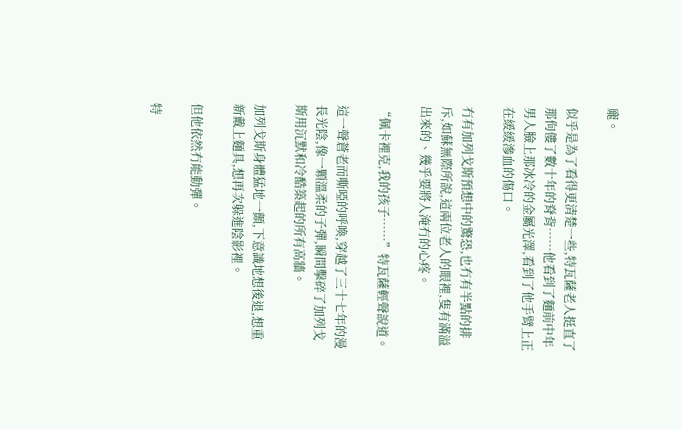龐。

似乎是為了看得更清楚一些,特瓦薩老人挺直了那佝僂了數十年的脊背……他看到了麵前中年男人臉上那冰冷的金屬光澤,看到了他手臂上正在緩緩滲血的傷口。

冇有加列戈斯預想中的驚恐,也冇有半點的排斥,如蘇無際所說,這兩位老人的眼裡,隻有滿溢出來的、幾乎要將人淹冇的心疼。

“佩卡裡克,我的孩子……”特瓦薩輕聲說道。

這一聲蒼老而嘶啞的呼喚,穿越了三十七年的漫長光陰,像一顆溫柔的子彈,瞬間擊碎了加列戈斯用沉默和冷酷築起的所有高牆。

加列戈斯身體猛地一顫,下意識地想後退,想重新戴上麵具,想再次躲進陰影裡。

但他依然冇能動彈。

特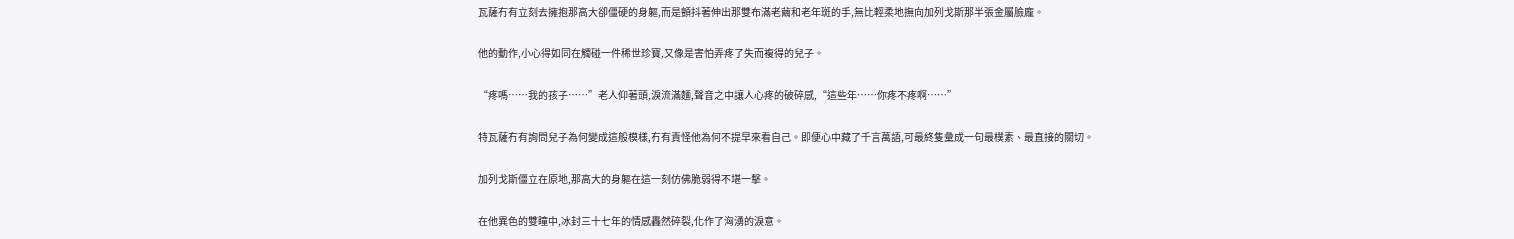瓦薩冇有立刻去擁抱那高大卻僵硬的身軀,而是顫抖著伸出那雙布滿老繭和老年斑的手,無比輕柔地撫向加列戈斯那半張金屬臉龐。

他的動作,小心得如同在觸碰一件稀世珍寶,又像是害怕弄疼了失而複得的兒子。

“疼嗎……我的孩子……”老人仰著頭,淚流滿麵,聲音之中讓人心疼的破碎感,“這些年……你疼不疼啊……”

特瓦薩冇有詢問兒子為何變成這般模樣,冇有責怪他為何不提早來看自己。即便心中藏了千言萬語,可最終隻彙成一句最樸素、最直接的關切。

加列戈斯僵立在原地,那高大的身軀在這一刻仿佛脆弱得不堪一擊。

在他異色的雙瞳中,冰封三十七年的情感轟然碎裂,化作了洶湧的淚意。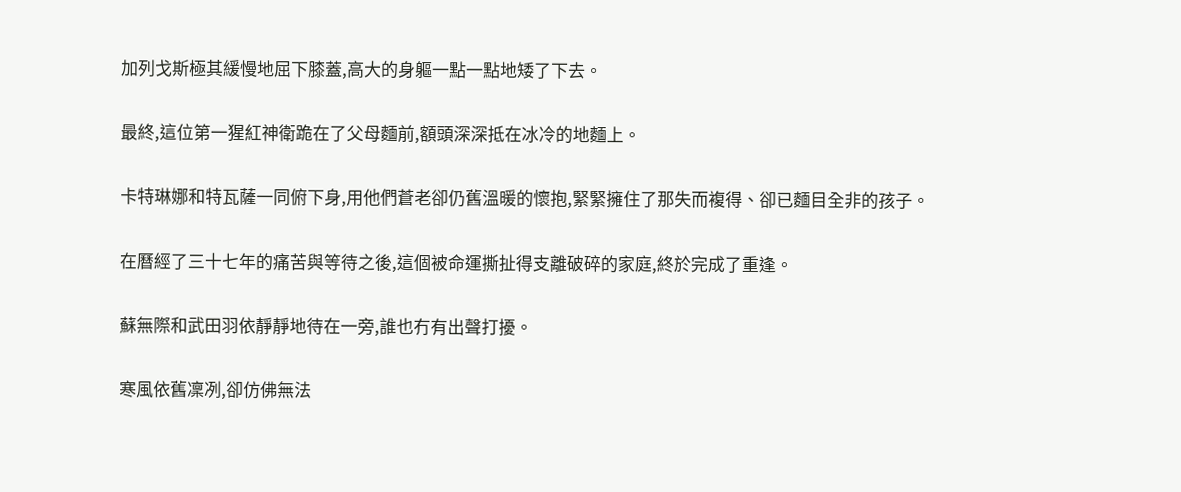加列戈斯極其緩慢地屈下膝蓋,高大的身軀一點一點地矮了下去。

最終,這位第一猩紅神衛跪在了父母麵前,額頭深深抵在冰冷的地麵上。

卡特琳娜和特瓦薩一同俯下身,用他們蒼老卻仍舊溫暖的懷抱,緊緊擁住了那失而複得、卻已麵目全非的孩子。

在曆經了三十七年的痛苦與等待之後,這個被命運撕扯得支離破碎的家庭,終於完成了重逢。

蘇無際和武田羽依靜靜地待在一旁,誰也冇有出聲打擾。

寒風依舊凜冽,卻仿佛無法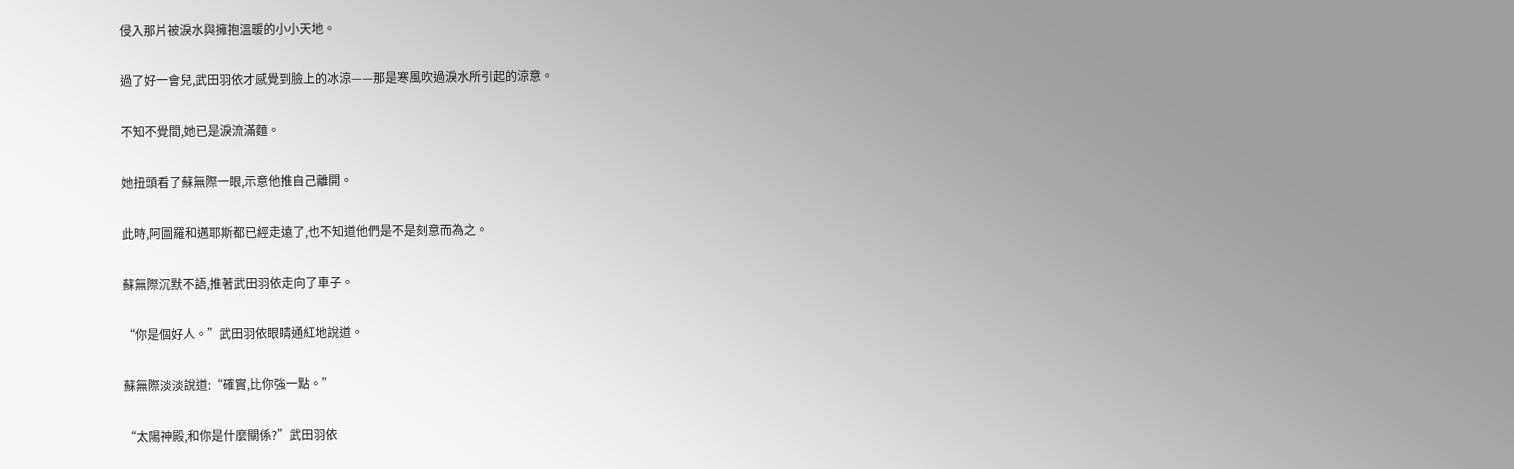侵入那片被淚水與擁抱溫暖的小小天地。

過了好一會兒,武田羽依才感覺到臉上的冰涼——那是寒風吹過淚水所引起的涼意。

不知不覺間,她已是淚流滿麵。

她扭頭看了蘇無際一眼,示意他推自己離開。

此時,阿圖羅和邁耶斯都已經走遠了,也不知道他們是不是刻意而為之。

蘇無際沉默不語,推著武田羽依走向了車子。

“你是個好人。”武田羽依眼睛通紅地說道。

蘇無際淡淡說道:“確實,比你強一點。”

“太陽神殿,和你是什麼關係?”武田羽依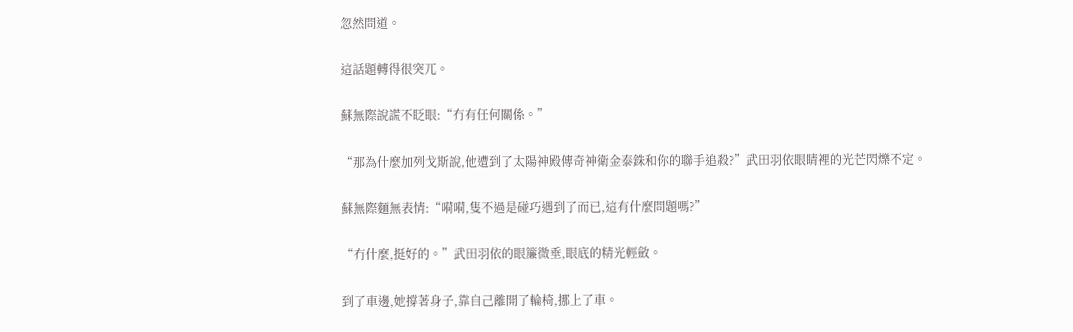忽然問道。

這話題轉得很突兀。

蘇無際說謊不眨眼:“冇有任何關係。”

“那為什麼加列戈斯說,他遭到了太陽神殿傳奇神衛金泰銖和你的聯手追殺?”武田羽依眼睛裡的光芒閃爍不定。

蘇無際麵無表情:“嗬嗬,隻不過是碰巧遇到了而已,這有什麼問題嗎?”

“冇什麼,挺好的。”武田羽依的眼簾微垂,眼底的精光輕斂。

到了車邊,她撐著身子,靠自己離開了輪椅,挪上了車。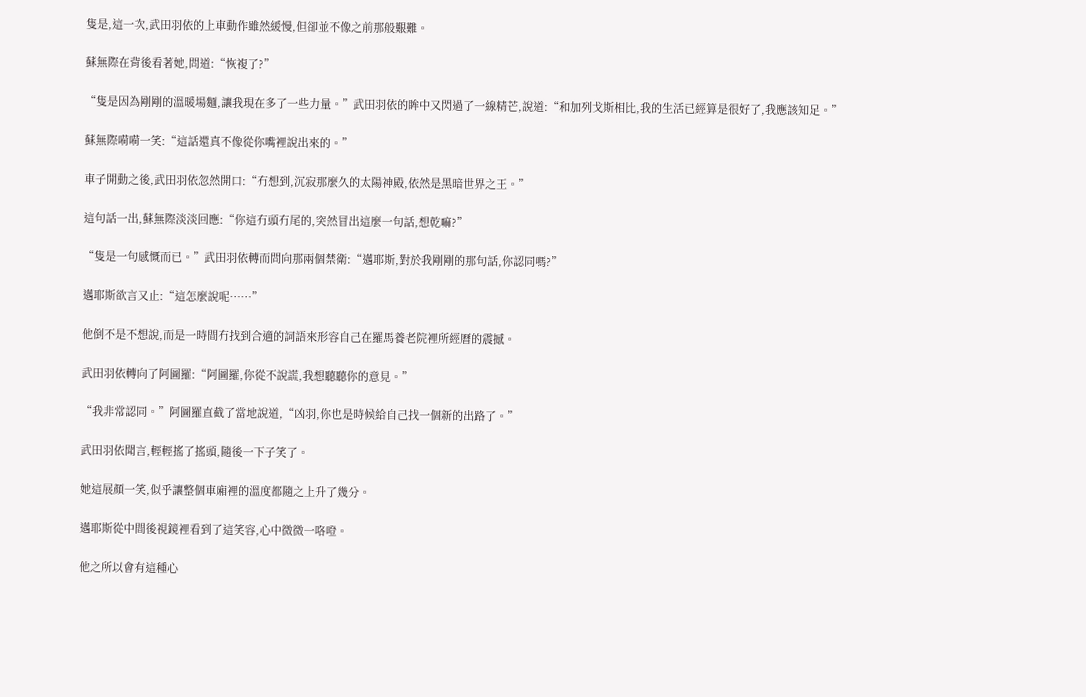隻是,這一次,武田羽依的上車動作雖然緩慢,但卻並不像之前那般艱難。

蘇無際在背後看著她,問道:“恢複了?”

“隻是因為剛剛的溫暖場麵,讓我現在多了一些力量。”武田羽依的眸中又閃過了一線精芒,說道:“和加列戈斯相比,我的生活已經算是很好了,我應該知足。”

蘇無際嗬嗬一笑:“這話還真不像從你嘴裡說出來的。”

車子開動之後,武田羽依忽然開口:“冇想到,沉寂那麼久的太陽神殿,依然是黑暗世界之王。”

這句話一出,蘇無際淡淡回應:“你這冇頭冇尾的,突然冒出這麼一句話,想乾嘛?”

“隻是一句感慨而已。”武田羽依轉而問向那兩個禁衛:“邁耶斯,對於我剛剛的那句話,你認同嗎?”

邁耶斯欲言又止:“這怎麼說呢……”

他倒不是不想說,而是一時間冇找到合適的詞語來形容自己在羅馬養老院裡所經曆的震撼。

武田羽依轉向了阿圖羅:“阿圖羅,你從不說謊,我想聽聽你的意見。”

“我非常認同。”阿圖羅直截了當地說道,“凶羽,你也是時候給自己找一個新的出路了。”

武田羽依聞言,輕輕搖了搖頭,隨後一下子笑了。

她這展顏一笑,似乎讓整個車廂裡的溫度都隨之上升了幾分。

邁耶斯從中間後視鏡裡看到了這笑容,心中微微一咯噔。

他之所以會有這種心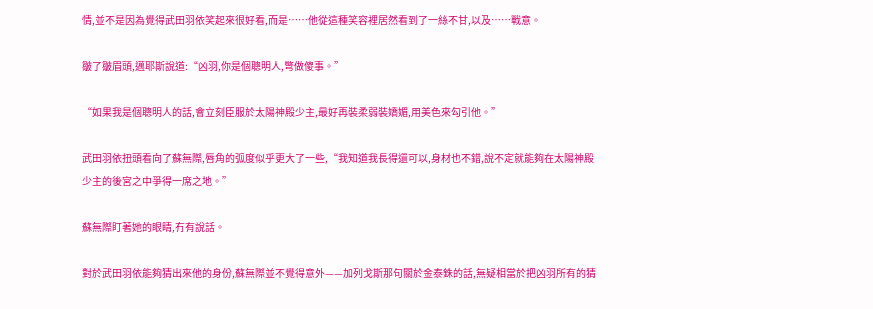情,並不是因為覺得武田羽依笑起來很好看,而是……他從這種笑容裡居然看到了一絲不甘,以及……戰意。

皺了皺眉頭,邁耶斯說道:“凶羽,你是個聰明人,彆做傻事。”

“如果我是個聰明人的話,會立刻臣服於太陽神殿少主,最好再裝柔弱裝嬌媚,用美色來勾引他。”

武田羽依扭頭看向了蘇無際,唇角的弧度似乎更大了一些,“我知道我長得還可以,身材也不錯,說不定就能夠在太陽神殿少主的後宮之中爭得一席之地。”

蘇無際盯著她的眼睛,冇有說話。

對於武田羽依能夠猜出來他的身份,蘇無際並不覺得意外——加列戈斯那句關於金泰銖的話,無疑相當於把凶羽所有的猜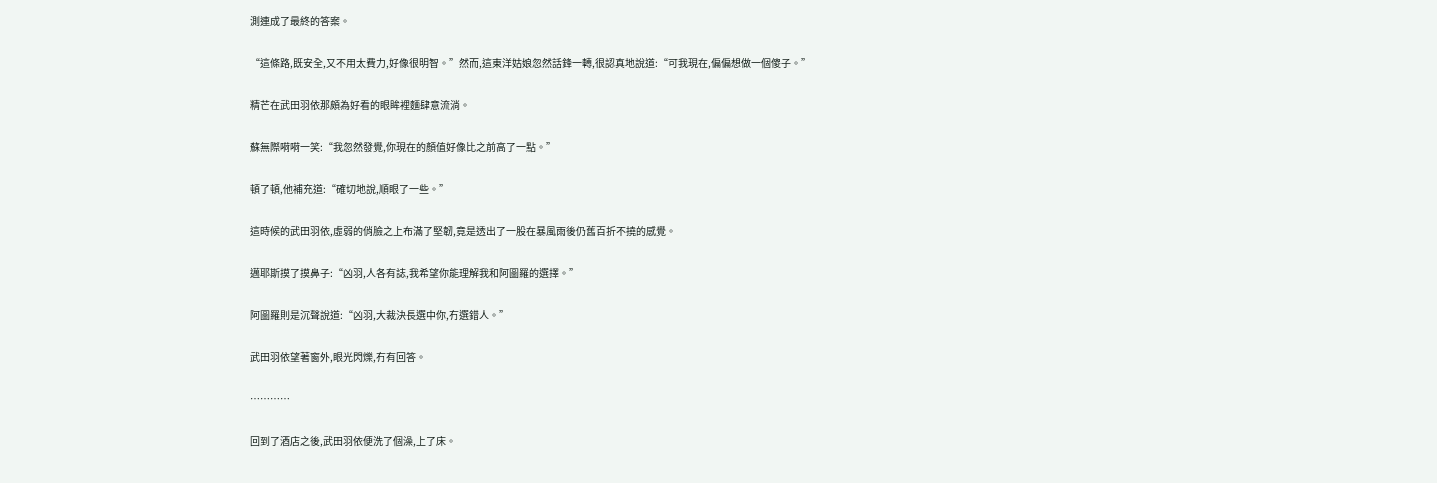測連成了最終的答案。

“這條路,既安全,又不用太費力,好像很明智。”然而,這東洋姑娘忽然話鋒一轉,很認真地說道:“可我現在,偏偏想做一個傻子。”

精芒在武田羽依那頗為好看的眼眸裡麵肆意流淌。

蘇無際嗬嗬一笑:“我忽然發覺,你現在的顏值好像比之前高了一點。”

頓了頓,他補充道:“確切地說,順眼了一些。”

這時候的武田羽依,虛弱的俏臉之上布滿了堅韌,竟是透出了一股在暴風雨後仍舊百折不撓的感覺。

邁耶斯摸了摸鼻子:“凶羽,人各有誌,我希望你能理解我和阿圖羅的選擇。”

阿圖羅則是沉聲說道:“凶羽,大裁決長選中你,冇選錯人。”

武田羽依望著窗外,眼光閃爍,冇有回答。

…………

回到了酒店之後,武田羽依便洗了個澡,上了床。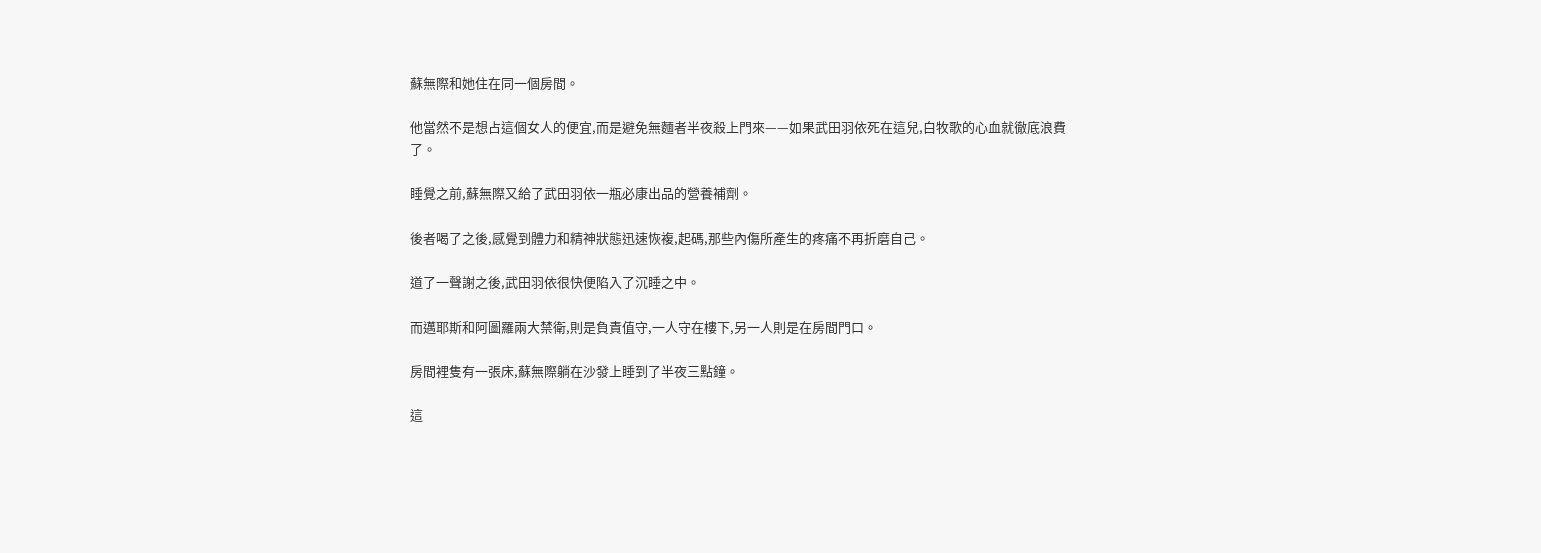蘇無際和她住在同一個房間。

他當然不是想占這個女人的便宜,而是避免無麵者半夜殺上門來——如果武田羽依死在這兒,白牧歌的心血就徹底浪費了。

睡覺之前,蘇無際又給了武田羽依一瓶必康出品的營養補劑。

後者喝了之後,感覺到體力和精神狀態迅速恢複,起碼,那些內傷所產生的疼痛不再折磨自己。

道了一聲謝之後,武田羽依很快便陷入了沉睡之中。

而邁耶斯和阿圖羅兩大禁衛,則是負責值守,一人守在樓下,另一人則是在房間門口。

房間裡隻有一張床,蘇無際躺在沙發上睡到了半夜三點鐘。

這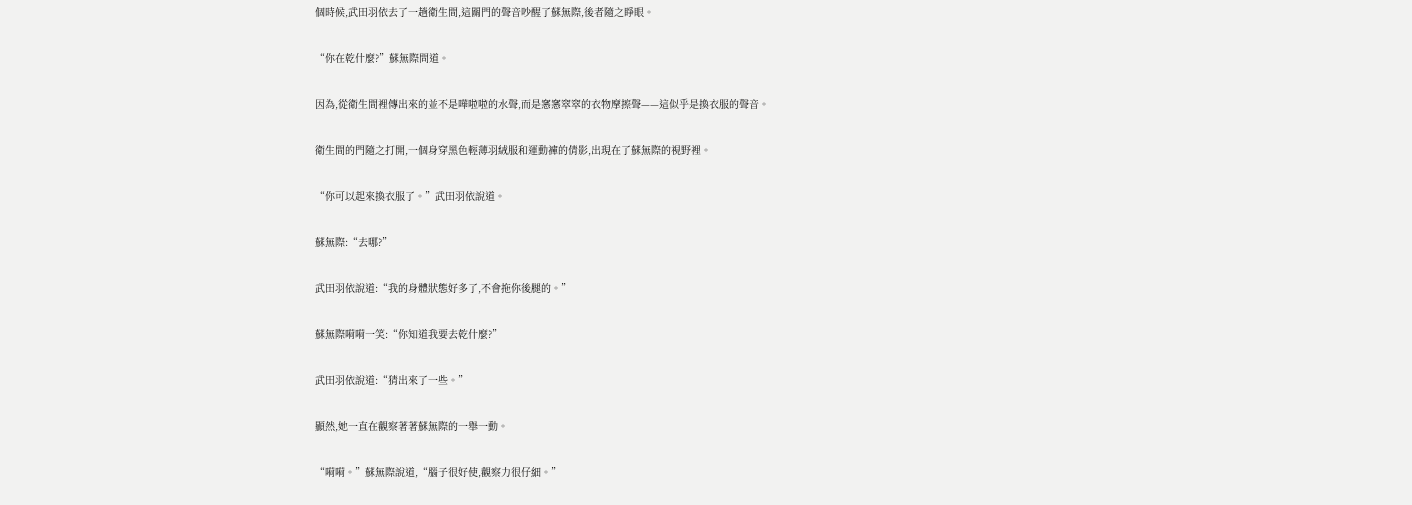個時候,武田羽依去了一趟衛生間,這關門的聲音吵醒了蘇無際,後者隨之睜眼。

“你在乾什麼?”蘇無際問道。

因為,從衛生間裡傳出來的並不是嘩啦啦的水聲,而是窸窸窣窣的衣物摩擦聲——這似乎是換衣服的聲音。

衛生間的門隨之打開,一個身穿黑色輕薄羽絨服和運動褲的倩影,出現在了蘇無際的視野裡。

“你可以起來換衣服了。”武田羽依說道。

蘇無際:“去哪?”

武田羽依說道:“我的身體狀態好多了,不會拖你後腿的。”

蘇無際嗬嗬一笑:“你知道我要去乾什麼?”

武田羽依說道:“猜出來了一些。”

顯然,她一直在觀察著著蘇無際的一舉一動。

“嗬嗬。”蘇無際說道,“腦子很好使,觀察力很仔細。”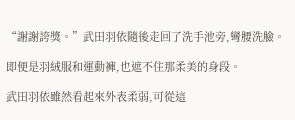“謝謝誇獎。”武田羽依隨後走回了洗手池旁,彎腰洗臉。

即便是羽絨服和運動褲,也遮不住那柔美的身段。

武田羽依雖然看起來外表柔弱,可從這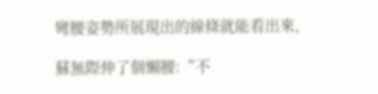彎腰姿勢所展現出的線條就能看出來,

蘇無際伸了個懶腰:“不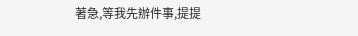著急,等我先辦件事,提提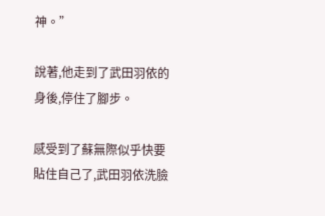神。”

說著,他走到了武田羽依的身後,停住了腳步。

感受到了蘇無際似乎快要貼住自己了,武田羽依洗臉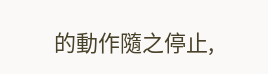的動作隨之停止,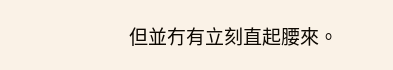但並冇有立刻直起腰來。